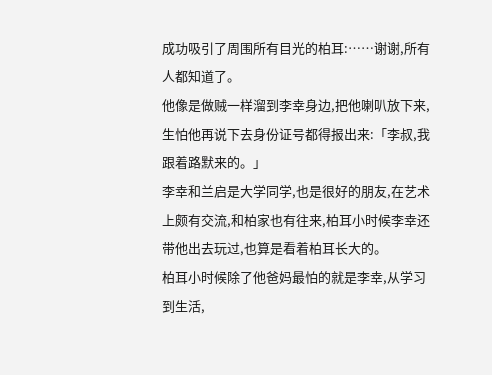成功吸引了周围所有目光的柏耳:……谢谢,所有人都知道了。
他像是做贼一样溜到李幸身边,把他喇叭放下来,生怕他再说下去身份证号都得报出来:「李叔,我跟着路默来的。」
李幸和兰启是大学同学,也是很好的朋友,在艺术上颇有交流,和柏家也有往来,柏耳小时候李幸还带他出去玩过,也算是看着柏耳长大的。
柏耳小时候除了他爸妈最怕的就是李幸,从学习到生活,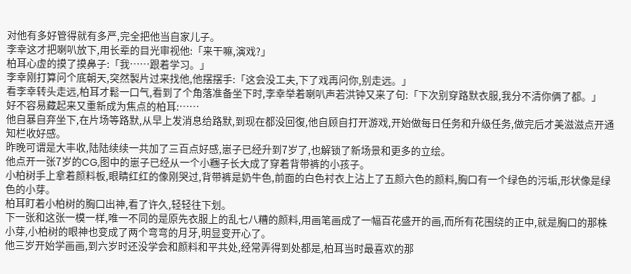对他有多好管得就有多严,完全把他当自家儿子。
李幸这才把喇叭放下,用长辈的目光审视他:「来干嘛,演戏?」
柏耳心虚的摸了摸鼻子:「我……跟着学习。」
李幸刚打算问个底朝天,突然製片过来找他,他摆摆手:「这会没工夫,下了戏再问你,别走远。」
看李幸转头走远,柏耳才鬆一口气,看到了个角落准备坐下时,李幸举着喇叭声若洪钟又来了句:「下次别穿路默衣服,我分不清你俩了都。」
好不容易藏起来又重新成为焦点的柏耳:……
他自暴自弃坐下,在片场等路默,从早上发消息给路默,到现在都没回復,他自顾自打开游戏,开始做每日任务和升级任务,做完后才美滋滋点开通知栏收好感。
昨晚可谓是大丰收,陆陆续续一共加了三百点好感,崽子已经升到7岁了,也解锁了新场景和更多的立绘。
他点开一张7岁的CG,图中的崽子已经从一个小糰子长大成了穿着背带裤的小孩子。
小柏树手上拿着颜料板,眼睛红红的像刚哭过,背带裤是奶牛色,前面的白色衬衣上沾上了五颜六色的颜料,胸口有一个绿色的污垢,形状像是绿色的小芽。
柏耳盯着小柏树的胸口出神,看了许久,轻轻往下划。
下一张和这张一模一样,唯一不同的是原先衣服上的乱七八糟的颜料,用画笔画成了一幅百花盛开的画,而所有花围绕的正中,就是胸口的那株小芽,小柏树的眼神也变成了两个弯弯的月牙,明显变开心了。
他三岁开始学画画,到六岁时还没学会和颜料和平共处,经常弄得到处都是,柏耳当时最喜欢的那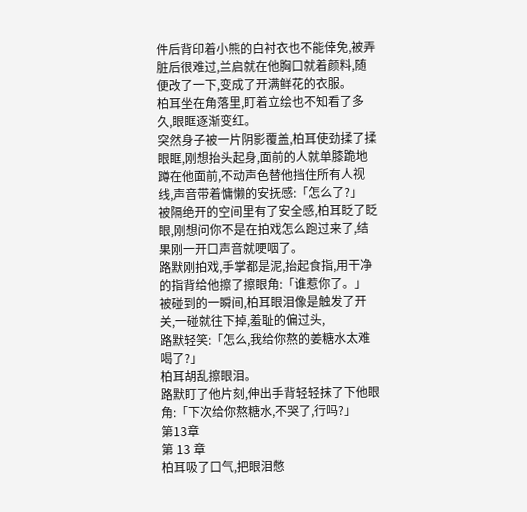件后背印着小熊的白衬衣也不能倖免,被弄脏后很难过,兰启就在他胸口就着颜料,随便改了一下,变成了开满鲜花的衣服。
柏耳坐在角落里,盯着立绘也不知看了多久,眼眶逐渐变红。
突然身子被一片阴影覆盖,柏耳使劲揉了揉眼眶,刚想抬头起身,面前的人就单膝跪地蹲在他面前,不动声色替他挡住所有人视线,声音带着慵懒的安抚感:「怎么了?」
被隔绝开的空间里有了安全感,柏耳眨了眨眼,刚想问你不是在拍戏怎么跑过来了,结果刚一开口声音就哽咽了。
路默刚拍戏,手掌都是泥,抬起食指,用干净的指背给他擦了擦眼角:「谁惹你了。」
被碰到的一瞬间,柏耳眼泪像是触发了开关,一碰就往下掉,羞耻的偏过头,
路默轻笑:「怎么,我给你熬的姜糖水太难喝了?」
柏耳胡乱擦眼泪。
路默盯了他片刻,伸出手背轻轻抹了下他眼角:「下次给你熬糖水,不哭了,行吗?」
第13章
第 13 章
柏耳吸了口气,把眼泪憋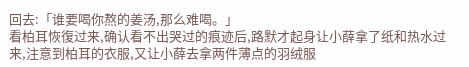回去:「谁要喝你熬的姜汤,那么难喝。」
看柏耳恢復过来,确认看不出哭过的痕迹后,路默才起身让小薛拿了纸和热水过来,注意到柏耳的衣服,又让小薛去拿两件薄点的羽绒服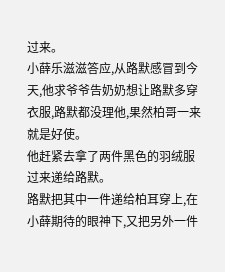过来。
小薛乐滋滋答应,从路默感冒到今天,他求爷爷告奶奶想让路默多穿衣服,路默都没理他,果然柏哥一来就是好使。
他赶紧去拿了两件黑色的羽绒服过来递给路默。
路默把其中一件递给柏耳穿上,在小薛期待的眼神下,又把另外一件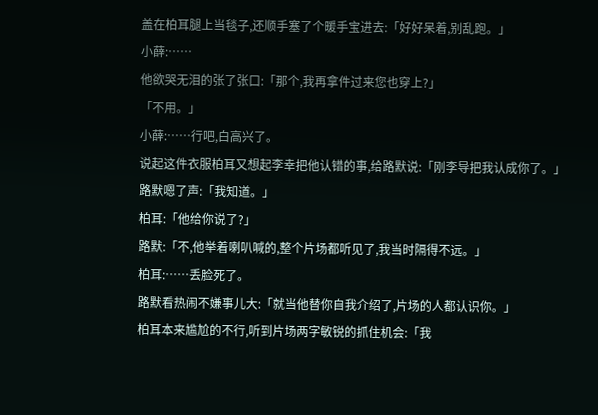盖在柏耳腿上当毯子,还顺手塞了个暖手宝进去:「好好呆着,别乱跑。」
小薛:……
他欲哭无泪的张了张口:「那个,我再拿件过来您也穿上?」
「不用。」
小薛:……行吧,白高兴了。
说起这件衣服柏耳又想起李幸把他认错的事,给路默说:「刚李导把我认成你了。」
路默嗯了声:「我知道。」
柏耳:「他给你说了?」
路默:「不,他举着喇叭喊的,整个片场都听见了,我当时隔得不远。」
柏耳:……丢脸死了。
路默看热闹不嫌事儿大:「就当他替你自我介绍了,片场的人都认识你。」
柏耳本来尴尬的不行,听到片场两字敏锐的抓住机会:「我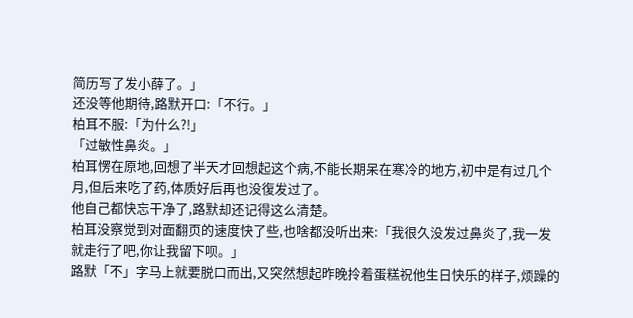简历写了发小薛了。」
还没等他期待,路默开口:「不行。」
柏耳不服:「为什么?!」
「过敏性鼻炎。」
柏耳愣在原地,回想了半天才回想起这个病,不能长期呆在寒冷的地方,初中是有过几个月,但后来吃了药,体质好后再也没復发过了。
他自己都快忘干净了,路默却还记得这么清楚。
柏耳没察觉到对面翻页的速度快了些,也啥都没听出来:「我很久没发过鼻炎了,我一发就走行了吧,你让我留下呗。」
路默「不」字马上就要脱口而出,又突然想起昨晚拎着蛋糕祝他生日快乐的样子,烦躁的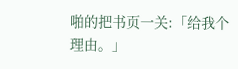啪的把书页一关:「给我个理由。」